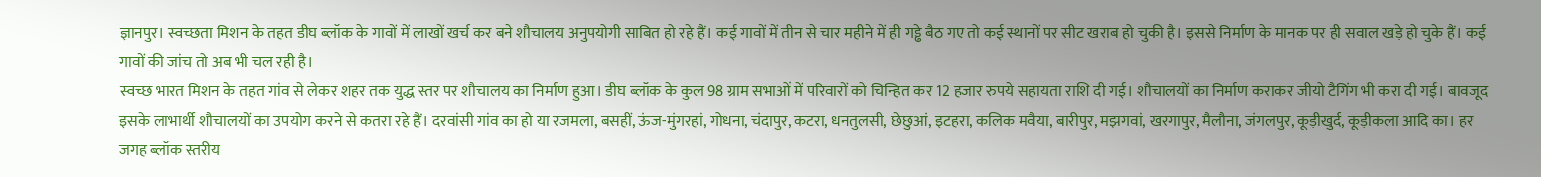ज्ञानपुर। स्वच्छता मिशन के तहत डीघ ब्लॉक के गावों में लाखों खर्च कर बने शौचालय अनुपयोगी साबित हो रहे हैं। कई गावों में तीन से चार महीने में ही गड्ढे बैठ गए तो कई स्थानों पर सीट खराब हो चुकी है। इससे निर्माण के मानक पर ही सवाल खड़े हो चुके हैं। कई गावों की जांच तो अब भी चल रही है।
स्वच्छ भारत मिशन के तहत गांव से लेकर शहर तक युद्ध स्तर पर शौचालय का निर्माण हुआ। डीघ ब्लॉक के कुल 98 ग्राम सभाओं में परिवारों को चिन्हित कर 12 हजार रुपये सहायता राशि दी गई। शौचालयों का निर्माण कराकर जीयो टैगिंग भी करा दी गई। बावजूद इसके लाभार्थी शौचालयों का उपयोग करने से कतरा रहे हैं। दरवांसी गांव का हो या रजमला, बसहीं, ऊंज-मुंगरहां, गोधना, चंदापुर, कटरा, धनतुलसी, छेछुआं, इटहरा, कलिक मवैया, बारीपुर, मझगवां, खरगापुर, मैलौना, जंगलपुर, कूड़ीखुर्द, कूड़ीकला आदि का। हर जगह ब्लॉक स्तरीय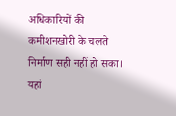अधिकारियों की कमीशनखोरी के चलते निर्माण सही नहीं हो सका। यहां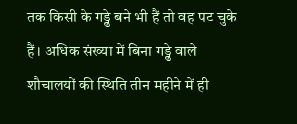तक किसी के गड्ढे बने भी हैं तो वह पट चुके हैं। अधिक संख्या में बिना गड्ढे वाले शौचालयों की स्थिति तीन महीने में ही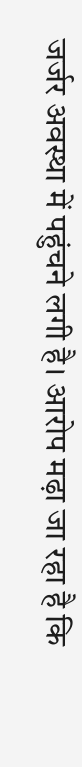जर्जर अवस्था में पहुंचने लगी है। आरोप मढ़ा जा रहा है कि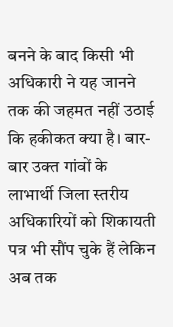बनने के बाद किसी भी अधिकारी ने यह जानने तक की जहमत नहीं उठाई कि हकीकत क्या है। बार-बार उक्त गांवों के लाभार्थी जिला स्तरीय अधिकारियों को शिकायती पत्र भी सौंप चुके हैं लेकिन अब तक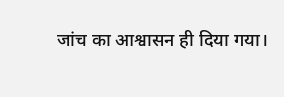जांच का आश्वासन ही दिया गया।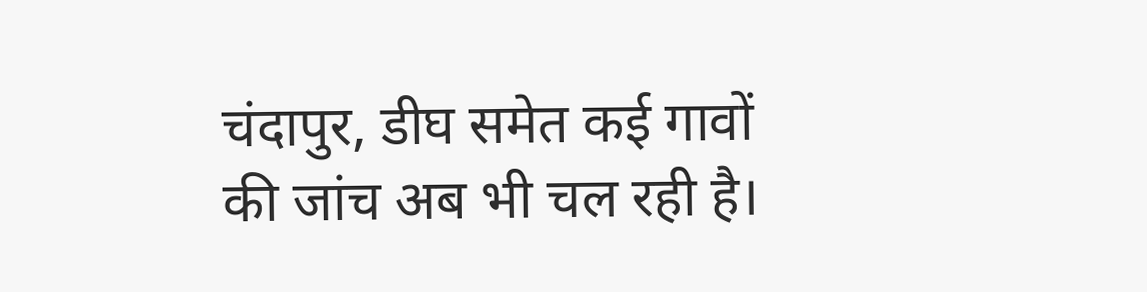चंदापुर, डीघ समेत कई गावों की जांच अब भी चल रही है।